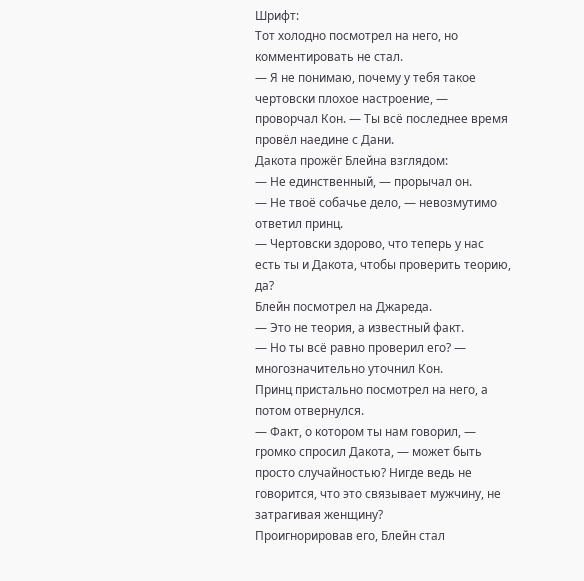Шрифт:
Тот холодно посмотрел на него, но комментировать не стал.
— Я не понимаю, почему у тебя такое чертовски плохое настроение, — проворчал Кон. — Ты всё последнее время провёл наедине с Дани.
Дакота прожёг Блейна взглядом:
— Не единственный, — прорычал он.
— Не твоё собачье дело, — невозмутимо ответил принц.
— Чертовски здорово, что теперь у нас есть ты и Дакота, чтобы проверить теорию, да?
Блейн посмотрел на Джареда.
— Это не теория, а известный факт.
— Но ты всё равно проверил его? — многозначительно уточнил Кон.
Принц пристально посмотрел на него, а потом отвернулся.
— Факт, о котором ты нам говорил, — громко спросил Дакота, — может быть просто случайностью? Нигде ведь не говорится, что это связывает мужчину, не затрагивая женщину?
Проигнорировав его, Блейн стал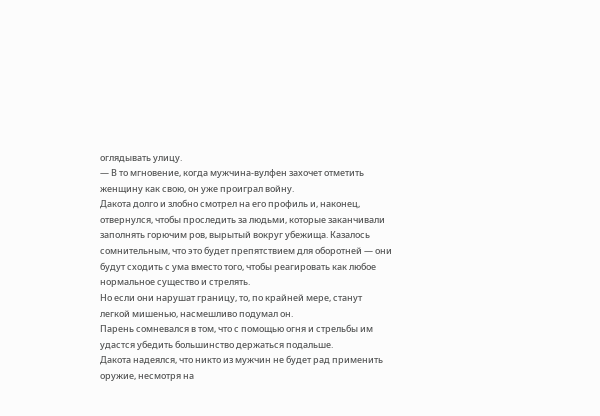оглядывать улицу.
— В то мгновение, когда мужчина-вулфен захочет отметить женщину как свою, он уже проиграл войну.
Дакота долго и злобно смотрел на его профиль и, наконец, отвернулся, чтобы проследить за людьми, которые заканчивали заполнять горючим ров, вырытый вокруг убежища. Казалось сомнительным, что это будет препятствием для оборотней — они будут сходить с ума вместо того, чтобы реагировать как любое нормальное существо и стрелять.
Но если они нарушат границу, то, по крайней мере, станут легкой мишенью, насмешливо подумал он.
Парень сомневался в том, что с помощью огня и стрельбы им удастся убедить большинство держаться подальше.
Дакота надеялся, что никто из мужчин не будет рад применить оружие, несмотря на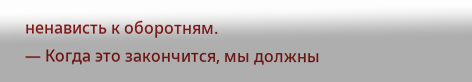ненависть к оборотням.
— Когда это закончится, мы должны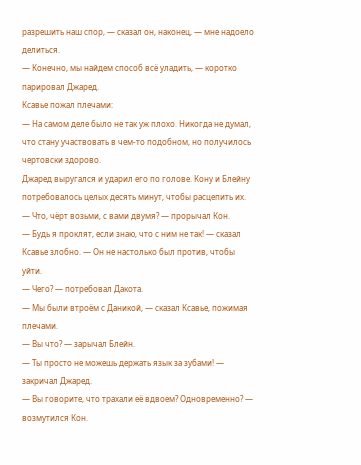разрешить наш спор, — сказал он, наконец, — мне надоело делиться.
— Конечно, мы найдем способ всё уладить, — коротко парировал Джаред.
Ксавье пожал плечами:
— На самом деле было не так уж плохо. Никогда не думал, что стану участвовать в чем-то подобном, но получилось чертовски здорово.
Джаред выругался и ударил его по голове. Кону и Блейну потребовалось целых десять минут, чтобы расцепить их.
— Что, чёрт возьми, с вами двумя? — прорычал Кон.
— Будь я проклят, если знаю, что с ним не так! — сказал Ксавье злобно. — Он не настолько был против, чтобы уйти.
— Чего? — потребовал Дакота.
— Мы были втроём с Даникой, — сказал Ксавье, пожимая плечами.
— Вы что? — зарычал Блейн.
— Ты просто не можешь держать язык за зубами! — закричал Джаред.
— Вы говорите, что трахали её вдвоем? Одновременно? — возмутился Кон.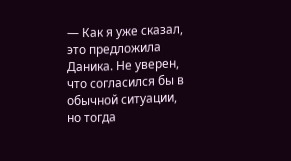— Как я уже сказал, это предложила Даника. Не уверен, что согласился бы в обычной ситуации, но тогда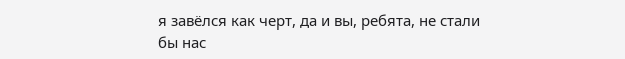я завёлся как черт, да и вы, ребята, не стали бы нас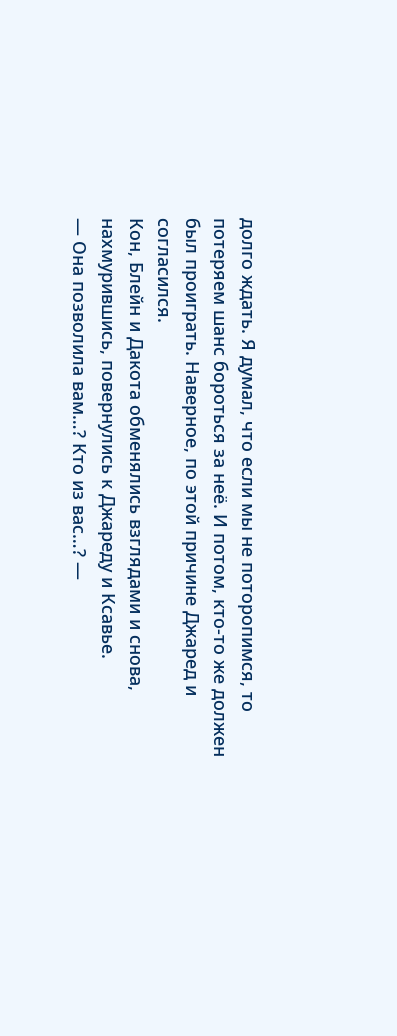долго ждать. Я думал, что если мы не поторопимся, то потеряем шанс бороться за неё. И потом, кто-то же должен был проиграть. Наверное, по этой причине Джаред и согласился.
Кон, Блейн и Дакота обменялись взглядами и снова, нахмурившись, повернулись к Джареду и Ксавье.
— Она позволила вам…? Кто из вас…? —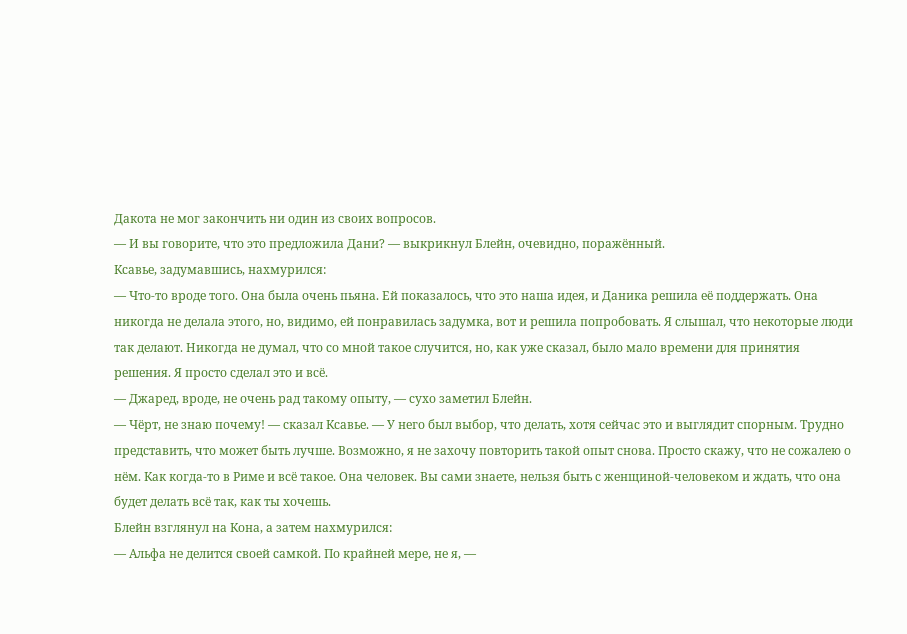Дакота не мог закончить ни один из своих вопросов.
— И вы говорите, что это предложила Дани? — выкрикнул Блейн, очевидно, поражённый.
Ксавье, задумавшись, нахмурился:
— Что-то вроде того. Она была очень пьяна. Ей показалось, что это наша идея, и Даника решила её поддержать. Она никогда не делала этого, но, видимо, ей понравилась задумка, вот и решила попробовать. Я слышал, что некоторые люди так делают. Никогда не думал, что со мной такое случится, но, как уже сказал, было мало времени для принятия решения. Я просто сделал это и всё.
— Джаред, вроде, не очень рад такому опыту, — сухо заметил Блейн.
— Чёрт, не знаю почему! — сказал Ксавье. — У него был выбор, что делать, хотя сейчас это и выглядит спорным. Трудно представить, что может быть лучше. Возможно, я не захочу повторить такой опыт снова. Просто скажу, что не сожалею о нём. Как когда-то в Риме и всё такое. Она человек. Вы сами знаете, нельзя быть с женщиной-человеком и ждать, что она будет делать всё так, как ты хочешь.
Блейн взглянул на Кона, а затем нахмурился:
— Альфа не делится своей самкой. По крайней мере, не я, —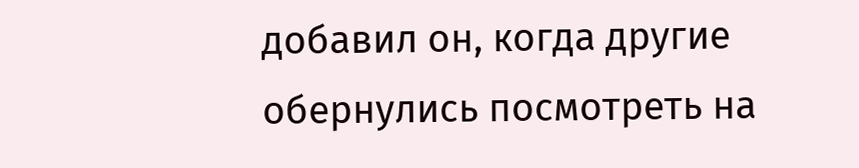добавил он, когда другие обернулись посмотреть на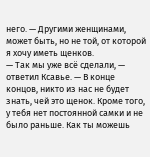него. — Другими женщинами, может быть, но не той, от которой я хочу иметь щенков.
— Так мы уже всё сделали, — ответил Ксавье. — В конце концов, никто из нас не будет знать, чей это щенок. Кроме того, у тебя нет постоянной самки и не было раньше. Как ты можешь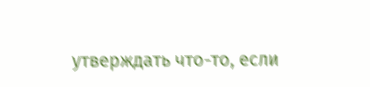утверждать что-то, если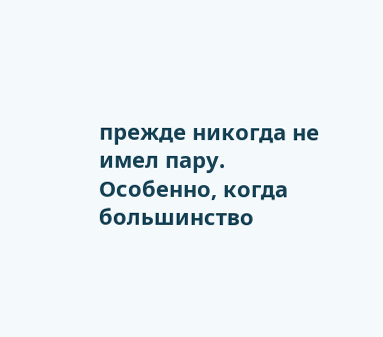прежде никогда не имел пару. Особенно, когда большинство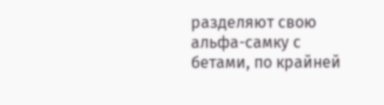разделяют свою альфа-самку с бетами, по крайней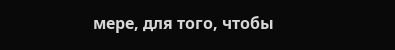мере, для того, чтобы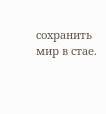сохранить мир в стае.